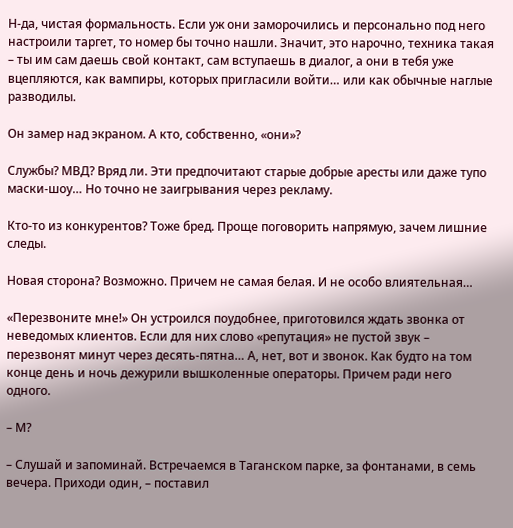Н-да, чистая формальность. Если уж они заморочились и персонально под него настроили таргет, то номер бы точно нашли. Значит, это нарочно, техника такая – ты им сам даешь свой контакт, сам вступаешь в диалог, а они в тебя уже вцепляются, как вампиры, которых пригласили войти… или как обычные наглые разводилы.

Он замер над экраном. А кто, собственно, «они»?

Службы? МВД? Вряд ли. Эти предпочитают старые добрые аресты или даже тупо маски-шоу… Но точно не заигрывания через рекламу.

Кто-то из конкурентов? Тоже бред. Проще поговорить напрямую, зачем лишние следы.

Новая сторона? Возможно. Причем не самая белая. И не особо влиятельная…

«Перезвоните мне!» Он устроился поудобнее, приготовился ждать звонка от неведомых клиентов. Если для них слово «репутация» не пустой звук – перезвонят минут через десять-пятна… А, нет, вот и звонок. Как будто на том конце день и ночь дежурили вышколенные операторы. Причем ради него одного.

– М?

– Слушай и запоминай. Встречаемся в Таганском парке, за фонтанами, в семь вечера. Приходи один, – поставил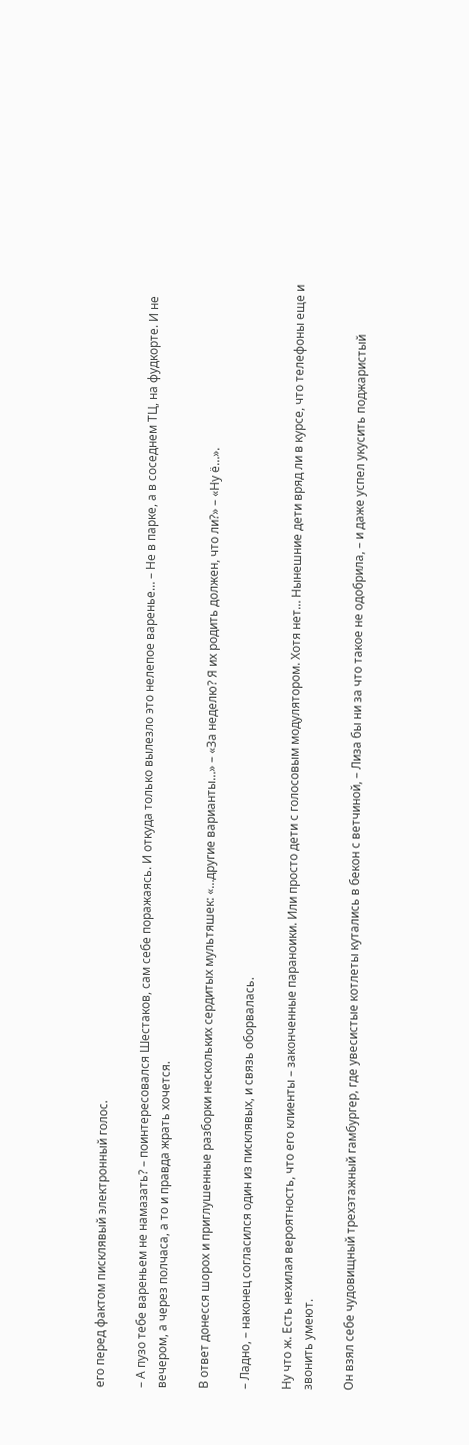его перед фактом писклявый электронный голос.

– А пузо тебе вареньем не намазать? – поинтересовался Шестаков, сам себе поражаясь. И откуда только вылезло это нелепое варенье… – Не в парке, а в соседнем ТЦ, на фудкорте. И не вечером, а через полчаса, а то и правда жрать хочется.

В ответ донесся шорох и приглушенные разборки нескольких сердитых мультяшек: «…другие варианты…» – «За неделю? Я их родить должен, что ли?» – «Ну ё…».

– Ладно, – наконец согласился один из писклявых, и связь оборвалась.

Ну что ж. Есть нехилая вероятность, что его клиенты – законченные параноики. Или просто дети с голосовым модулятором. Хотя нет… Нынешние дети вряд ли в курсе, что телефоны еще и звонить умеют.

Он взял себе чудовищный трехэтажный гамбургер, где увесистые котлеты кутались в бекон с ветчиной, – Лиза бы ни за что такое не одобрила, – и даже успел укусить поджаристый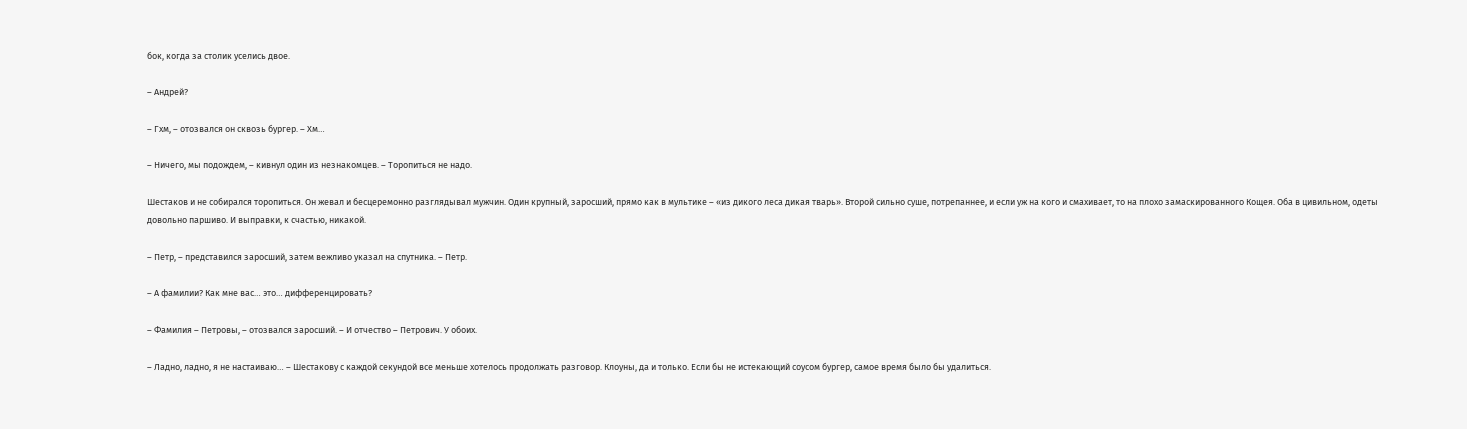бок, когда за столик уселись двое.

– Андрей?

– Гхм, – отозвался он сквозь бургер. – Хм…

– Ничего, мы подождем, – кивнул один из незнакомцев. – Торопиться не надо.

Шестаков и не собирался торопиться. Он жевал и бесцеремонно разглядывал мужчин. Один крупный, заросший, прямо как в мультике – «из дикого леса дикая тварь». Второй сильно суше, потрепаннее, и если уж на кого и смахивает, то на плохо замаскированного Кощея. Оба в цивильном, одеты довольно паршиво. И выправки, к счастью, никакой.

– Петр, – представился заросший, затем вежливо указал на спутника. – Петр.

– А фамилии? Как мне вас… это… дифференцировать?

– Фамилия – Петровы, – отозвался заросший. – И отчество – Петрович. У обоих.

– Ладно, ладно, я не настаиваю… – Шестакову с каждой секундой все меньше хотелось продолжать разговор. Клоуны, да и только. Если бы не истекающий соусом бургер, самое время было бы удалиться.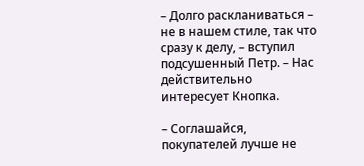– Долго раскланиваться – не в нашем стиле, так что сразу к делу, – вступил подсушенный Петр. – Нас действительно интересует Кнопка.

– Соглашайся, покупателей лучше не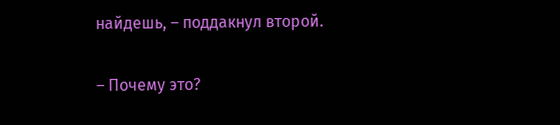найдешь, – поддакнул второй.

– Почему это?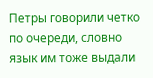Петры говорили четко по очереди, словно язык им тоже выдали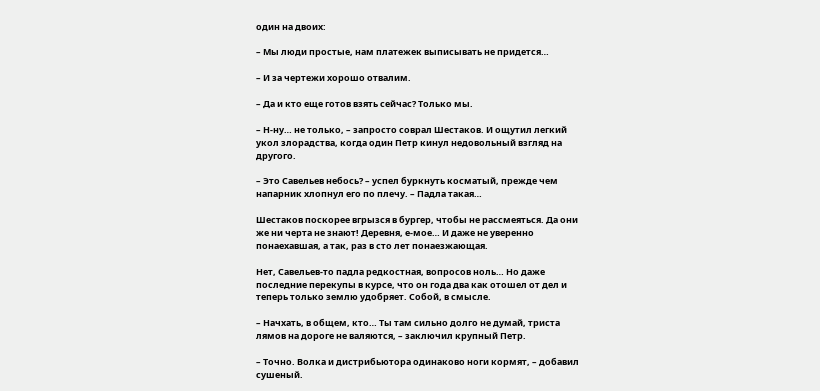один на двоих:

– Мы люди простые, нам платежек выписывать не придется…

– И за чертежи хорошо отвалим.

– Да и кто еще готов взять сейчас? Только мы.

– Н-ну… не только, – запросто соврал Шестаков. И ощутил легкий укол злорадства, когда один Петр кинул недовольный взгляд на другого.

– Это Савельев небось? – успел буркнуть косматый, прежде чем напарник хлопнул его по плечу. – Падла такая…

Шестаков поскорее вгрызся в бургер, чтобы не рассмеяться. Да они же ни черта не знают! Деревня, е-мое… И даже не уверенно понаехавшая, а так, раз в сто лет понаезжающая.

Нет, Савельев-то падла редкостная, вопросов ноль… Но даже последние перекупы в курсе, что он года два как отошел от дел и теперь только землю удобряет. Собой, в смысле.

– Начхать, в общем, кто… Ты там сильно долго не думай, триста лямов на дороге не валяются, – заключил крупный Петр.

– Точно. Волка и дистрибьютора одинаково ноги кормят, – добавил сушеный.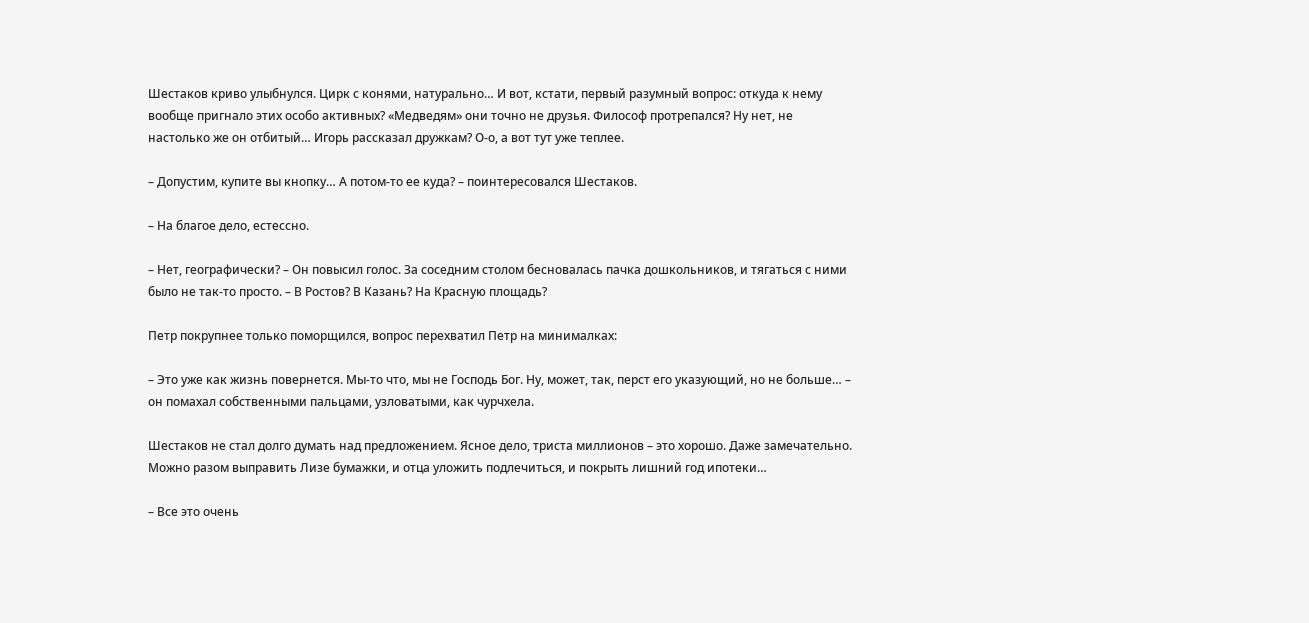Шестаков криво улыбнулся. Цирк с конями, натурально… И вот, кстати, первый разумный вопрос: откуда к нему вообще пригнало этих особо активных? «Медведям» они точно не друзья. Философ протрепался? Ну нет, не настолько же он отбитый… Игорь рассказал дружкам? О-о, а вот тут уже теплее.

– Допустим, купите вы кнопку… А потом-то ее куда? – поинтересовался Шестаков.

– На благое дело, естессно.

– Нет, географически? – Он повысил голос. За соседним столом бесновалась пачка дошкольников, и тягаться с ними было не так-то просто. – В Ростов? В Казань? На Красную площадь?

Петр покрупнее только поморщился, вопрос перехватил Петр на минималках:

– Это уже как жизнь повернется. Мы-то что, мы не Господь Бог. Ну, может, так, перст его указующий, но не больше… – он помахал собственными пальцами, узловатыми, как чурчхела.

Шестаков не стал долго думать над предложением. Ясное дело, триста миллионов – это хорошо. Даже замечательно. Можно разом выправить Лизе бумажки, и отца уложить подлечиться, и покрыть лишний год ипотеки…

– Все это очень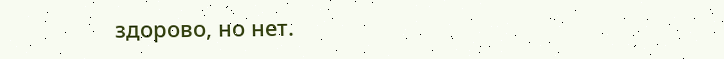здорово, но нет.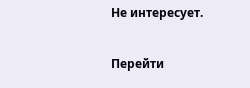Не интересует.

Перейти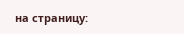на страницу: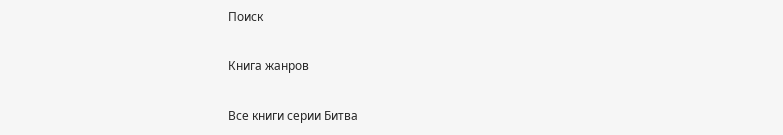Поиск

Книга жанров

Все книги серии Битва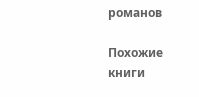романов

Похожие книги